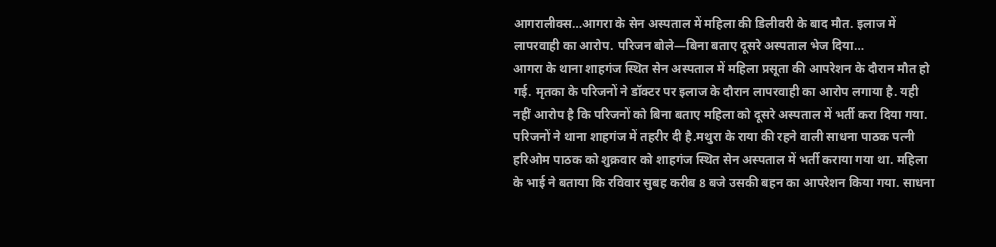आगरालीक्स…आगरा के सेन अस्पताल में महिला की डिलीवरी के बाद मौत. इलाज में लापरवाही का आरोप. परिजन बोले—बिना बताए दूसरे अस्पताल भेज दिया…
आगरा के थाना शाहगंज स्थित सेन अस्पताल में महिला प्रसूता की आपरेशन के दौरान मौत हो गई. मृतका के परिजनों ने डॉक्टर पर इलाज के दौरान लापरवाही का आरोप लगाया है. यही नहीं आरोप है कि परिजनों को बिना बताए महिला को दूसरे अस्पताल में भर्ती करा दिया गया. परिजनों ने थाना शाहगंज में तहरीर दी है.मथुरा के राया की रहने वाली साधना पाठक पत्नी हरिओम पाठक को शुक्रवार को शाहगंज स्थित सेन अस्पताल में भर्ती कराया गया था. महिला के भाई ने बताया कि रविवार सुबह करीब 8 बजे उसकी बहन का आपरेशन किया गया. साधना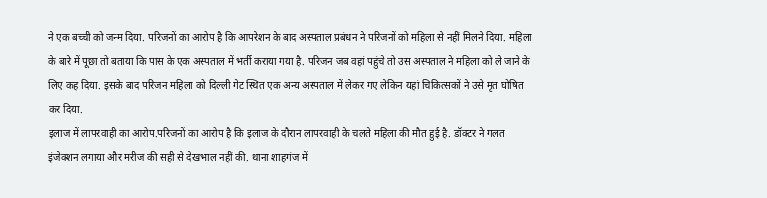ने एक बच्ची को जन्म दिया. परिजनों का आरोप है कि आपरेशन के बाद अस्पताल प्रबंधन ने परिजनों को महिला से नहीं मिलने दिया. महिला के बारे में पूछा तो बताया कि पास के एक अस्पताल में भर्ती कराया गया है. परिजन जब वहां पहुंचे तो उस अस्पताल ने महिला को ले जाने के लिए कह दिया. इसके बाद परिजन महिला को दिल्ली गेट स्थित एक अन्य अस्पताल में लेकर गए लेकिन यहां चिकित्सकों ने उसे मृत घोषित कर दिया.
इलाज में लापरवाही का आरोप.परिजनों का आरोप है कि इलाज के दौरान लापरवाही के चलते महिला की मौत हुई है. डॉक्टर ने गलत इंजेक्शन लगाया और मरीज की सही से देखभाल नहीं की. थाना शाहगंज में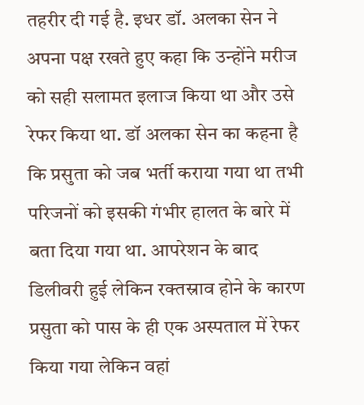तहरीर दी गई है. इधर डॉ. अलका सेन ने अपना पक्ष रखते हुए कहा कि उन्होंने मरीज को सही सलामत इलाज किया था और उसे रेफर किया था. डॉ अलका सेन का कहना है कि प्रसुता को जब भर्ती कराया गया था तभी परिजनों को इसकी गंभीर हालत के बारे में बता दिया गया था. आपरेशन के बाद डिलीवरी हुई लेकिन रक्तस्राव होने के कारण प्रसुता को पास के ही एक अस्पताल में रेफर किया गया लेकिन वहां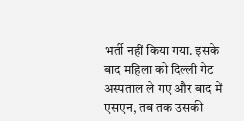भर्ती नहीं किया गया. इसके बाद महिला को दिल्ली गेट अस्पताल ले गए और बाद में एसएन, तब तक उसकी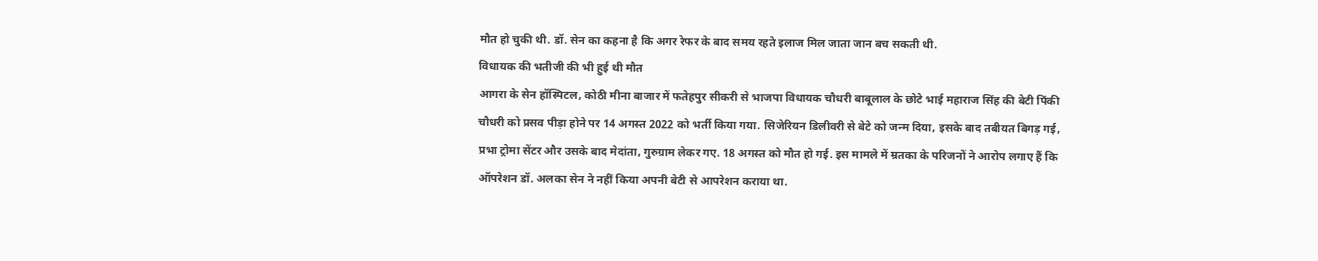मौत हो चुकी थी. डॉ. सेन का कहना है कि अगर रेफर के बाद समय रहते इलाज मिल जाता जान बच सकती थी.
विधायक की भतीजी की भी हुई थी मौत
आगरा के सेन हॉस्पिटल, कोठी मीना बाजार में फतेहपुर सीकरी से भाजपा विधायक चौधरी बाबूलाल के छोटे भाई महाराज सिंह की बेटी पिंकी चौधरी को प्रसव पीड़ा होने पर 14 अगस्त 2022 को भर्ती किया गया. सिजेरियन डिलीवरी से बेटे को जन्म दिया, इसके बाद तबीयत बिगड़ गई, प्रभा ट्रोमा सेंटर और उसके बाद मेदांता, गुरुग्राम लेकर गए. 18 अगस्त को मौत हो गई. इस मामले में म्रतका के परिजनों ने आरोप लगाए हैं कि ऑपरेशन डॉ. अलका सेन ने नहीं किया अपनी बेटी से आपरेशन कराया था.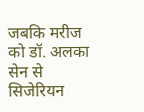जबकि मरीज को डॉ. अलका सेन से सिजेरियन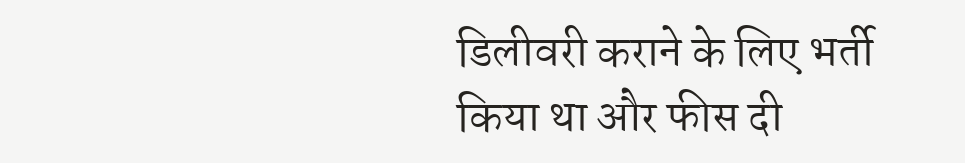डिलीवरी कराने के लिए भर्ती किया था और फीस दी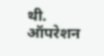थी. ऑपरेशन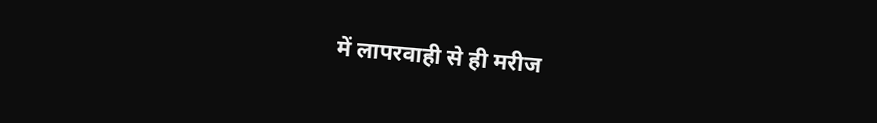में लापरवाही से ही मरीज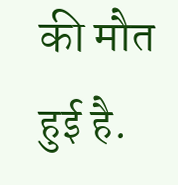की मौत हुई है.